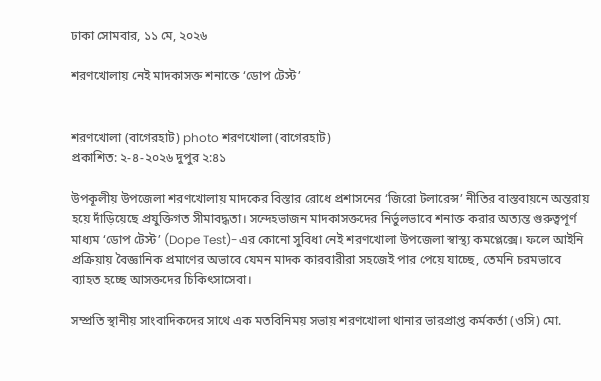ঢাকা সোমবার, ১১ মে, ২০২৬

শরণখোলায় নেই মাদকাসক্ত শনাক্তে ‘ডোপ টেস্ট’


শরণখোলা (বাগেরহাট) photo শরণখোলা (বাগেরহাট)
প্রকাশিত: ২-৪-২০২৬ দুপুর ২:৪১

উপকূলীয় উপজেলা শরণখোলায় মাদকের বিস্তার রোধে প্রশাসনের ‘জিরো টলারেন্স’ নীতির বাস্তবায়নে অন্তরায় হয়ে দাঁড়িয়েছে প্রযুক্তিগত সীমাবদ্ধতা। সন্দেহভাজন মাদকাসক্তদের নির্ভুলভাবে শনাক্ত করার অত্যন্ত গুরুত্বপূর্ণ মাধ্যম ‘ডোপ টেস্ট’ (Dope Test)-এর কোনো সুবিধা নেই শরণখোলা উপজেলা স্বাস্থ্য কমপ্লেক্সে। ফলে আইনি প্রক্রিয়ায় বৈজ্ঞানিক প্রমাণের অভাবে যেমন মাদক কারবারীরা সহজেই পার পেয়ে যাচ্ছে, তেমনি চরমভাবে ব্যাহত হচ্ছে আসক্তদের চিকিৎসাসেবা।

সম্প্রতি স্থানীয় সাংবাদিকদের সাথে এক মতবিনিময় সভায় শরণখোলা থানার ভারপ্রাপ্ত কর্মকর্তা (ওসি) মো.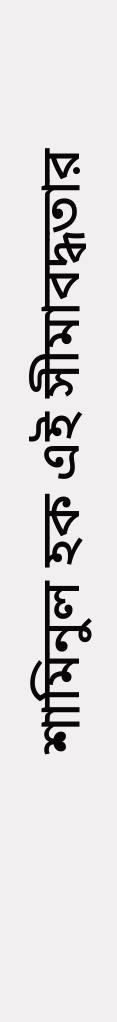শামিনুল হক এই সীমাবদ্ধতার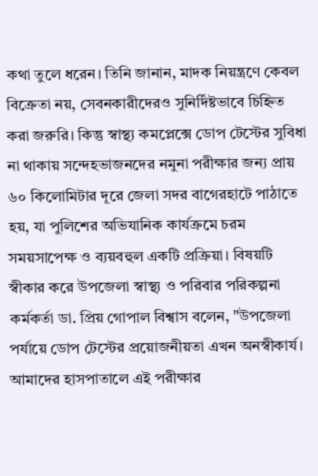কথা তুলে ধরেন। তিনি জানান, মাদক নিয়ন্ত্রণে কেবল বিক্রেতা নয়, সেবনকারীদেরও সুনির্দিষ্টভাবে চিহ্নিত করা জরুরি। কিন্তু স্বাস্থ্য কমপ্লেক্সে ডোপ টেস্টের সুবিধা না থাকায় সন্দেহভাজনদের নমুনা পরীক্ষার জন্য প্রায় ৬০ কিলোমিটার দূরে জেলা সদর বাগেরহাটে পাঠাতে হয়, যা পুলিশের অভিযানিক কার্যক্রমে চরম সময়সাপেক্ষ ও ব্যয়বহুল একটি প্রক্রিয়া। বিষয়টি স্বীকার করে উপজেলা স্বাস্থ্য ও পরিবার পরিকল্পনা কর্মকর্তা ডা. প্রিয় গোপাল বিশ্বাস বলেন, "উপজেলা পর্যায়ে ডোপ টেস্টের প্রয়োজনীয়তা এখন অনস্বীকার্য। আমাদের হাসপাতালে এই পরীক্ষার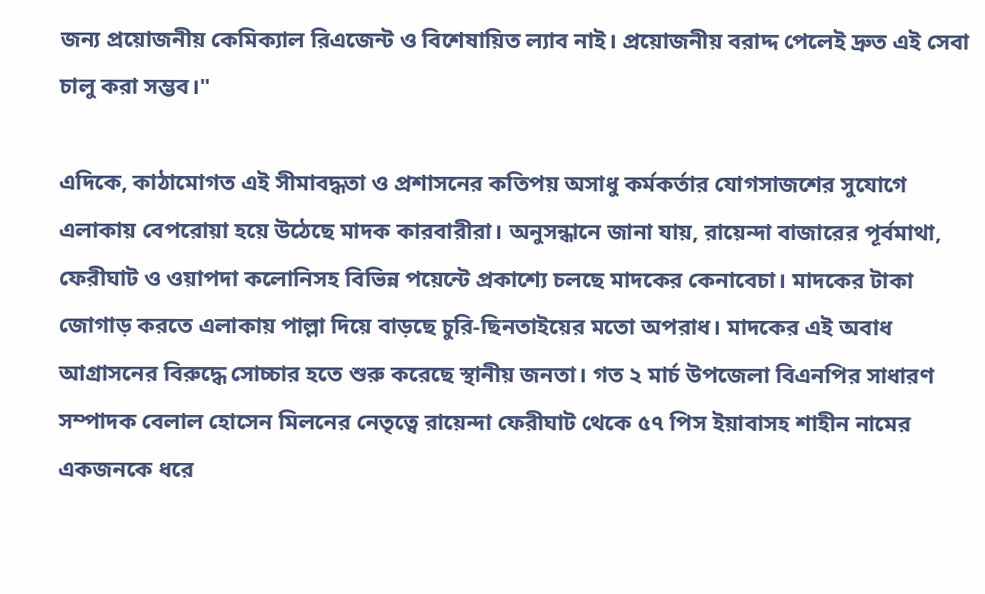জন্য প্রয়োজনীয় কেমিক্যাল রিএজেন্ট ও বিশেষায়িত ল্যাব নাই। প্রয়োজনীয় বরাদ্দ পেলেই দ্রুত এই সেবা চালু করা সম্ভব।"

এদিকে, কাঠামোগত এই সীমাবদ্ধতা ও প্রশাসনের কতিপয় অসাধু কর্মকর্তার যোগসাজশের সুযোগে এলাকায় বেপরোয়া হয়ে উঠেছে মাদক কারবারীরা। অনুসন্ধানে জানা যায়, রায়েন্দা বাজারের পূর্বমাথা, ফেরীঘাট ও ওয়াপদা কলোনিসহ বিভিন্ন পয়েন্টে প্রকাশ্যে চলছে মাদকের কেনাবেচা। মাদকের টাকা জোগাড় করতে এলাকায় পাল্লা দিয়ে বাড়ছে চুরি-ছিনতাইয়ের মতো অপরাধ। মাদকের এই অবাধ আগ্রাসনের বিরুদ্ধে সোচ্চার হতে শুরু করেছে স্থানীয় জনতা। গত ২ মার্চ উপজেলা বিএনপির সাধারণ সম্পাদক বেলাল হোসেন মিলনের নেতৃত্বে রায়েন্দা ফেরীঘাট থেকে ৫৭ পিস ইয়াবাসহ শাহীন নামের একজনকে ধরে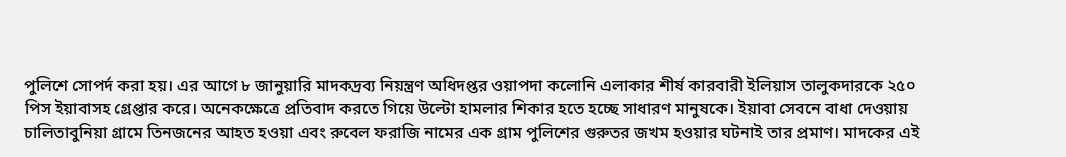পুলিশে সোপর্দ করা হয়। এর আগে ৮ জানুয়ারি মাদকদ্রব্য নিয়ন্ত্রণ অধিদপ্তর ওয়াপদা কলোনি এলাকার শীর্ষ কারবারী ইলিয়াস তালুকদারকে ২৫০ পিস ইয়াবাসহ গ্রেপ্তার করে। অনেকক্ষেত্রে প্রতিবাদ করতে গিয়ে উল্টো হামলার শিকার হতে হচ্ছে সাধারণ মানুষকে। ইয়াবা সেবনে বাধা দেওয়ায় চালিতাবুনিয়া গ্রামে তিনজনের আহত হওয়া এবং রুবেল ফরাজি নামের এক গ্রাম পুলিশের গুরুতর জখম হওয়ার ঘটনাই তার প্রমাণ। মাদকের এই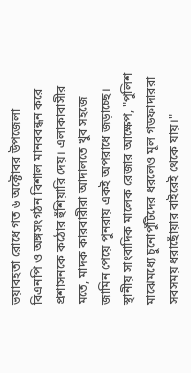ভয়াবহতা রোধে গত ৬ অক্টোবর উপজেলা বিএনপি ও অঙ্গসংগঠন বিশাল মানববন্ধন করে প্রশাসনকে কঠোর হুঁশিয়ারি দেয়। এলাকাবাসীর মতে, মাদক কারবারীরা আদালতে খুব সহজে জামিন পেয়ে পুনরায় একই অপরাধে জড়াচ্ছে। স্থানীয় সাংবাদিক মালেক রেজার আক্ষেপ, "পুলিশ মাঝেমধ্যে চুনোপুঁটিদের ধরলেও মূল গডফাদাররা সবসময় ধরাছোঁয়ার বাইরেই থেকে যায়।"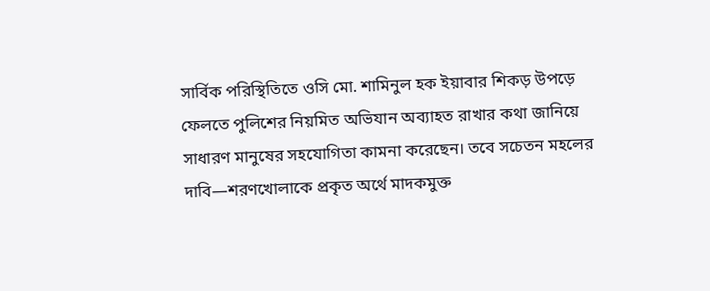সার্বিক পরিস্থিতিতে ওসি মো. শামিনুল হক ইয়াবার শিকড় উপড়ে ফেলতে পুলিশের নিয়মিত অভিযান অব্যাহত রাখার কথা জানিয়ে সাধারণ মানুষের সহযোগিতা কামনা করেছেন। তবে সচেতন মহলের দাবি—শরণখোলাকে প্রকৃত অর্থে মাদকমুক্ত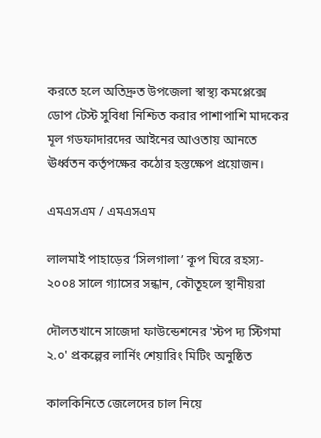করতে হলে অতিদ্রুত উপজেলা স্বাস্থ্য কমপ্লেক্সে ডোপ টেস্ট সুবিধা নিশ্চিত করার পাশাপাশি মাদকের মূল গডফাদারদের আইনের আওতায় আনতে ঊর্ধ্বতন কর্তৃপক্ষের কঠোর হস্তক্ষেপ প্রয়োজন।

এমএসএম / এমএসএম

লালমাই পাহাড়ের ‘সিলগালা’ কূপ ঘিরে রহস্য- ২০০৪ সালে গ্যাসের সন্ধান, কৌতূহলে স্থানীয়রা

দৌলতখানে সাজেদা ফাউন্ডেশনের 'স্টপ দ্য স্টিগমা ২.০' প্রকল্পের লার্নিং শেয়ারিং মিটিং অনুষ্ঠিত

কালকিনিতে জেলেদের চাল নিয়ে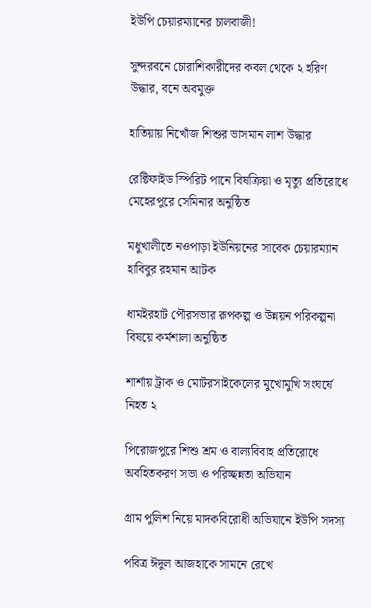ইউপি চেয়ারম্যানের চালবাজী!

সুন্দরবনে চোরাশিকারীদের কবল থেকে ২ হরিণ উদ্ধার, বনে অবমুক্ত

হাতিয়ায় নিখোঁজ শিশুর ভাসমান লাশ উদ্ধার

রেক্টিফাইড স্পিরিট পানে বিষক্রিয়া ও মৃত্যু প্রতিরোধে মেহেরপুরে সেমিনার অনুষ্ঠিত

মধুখালীতে নওপাড়া ইউনিয়নের সাবেক চেয়ারম্যান হাবিবুর রহমান আটক

ধামইরহাট পৌরসভার রূপকল্প ও উন্নয়ন পরিকল্পনা বিষয়ে কর্মশালা অনুষ্ঠিত

শার্শায় ট্রাক ও মোটরসাইকেলের মুখোমুখি সংঘর্ষে নিহত ২

পিরোজপুরে শিশু শ্রম ও বাল্যবিবাহ প্রতিরোধে অবহিতকরণ সভা ও পরিচ্ছন্নতা অভিযান

গ্রাম পুলিশ নিয়ে মাদকবিরোধী অভিযানে ইউপি সদস্য

পবিত্র ঈদুল আজহাকে সামনে রেখে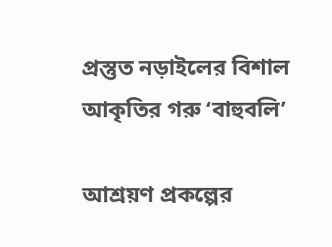প্রস্তুত নড়াইলের বিশাল আকৃতির গরু ‘বাহুবলি’

আশ্রয়ণ প্রকল্পের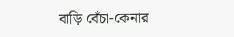বাড়ি বেঁচা-কেনার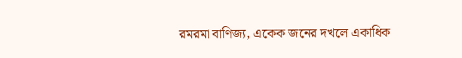রমরমা বাণিজ্য, একেক জনের দখলে একাধিক